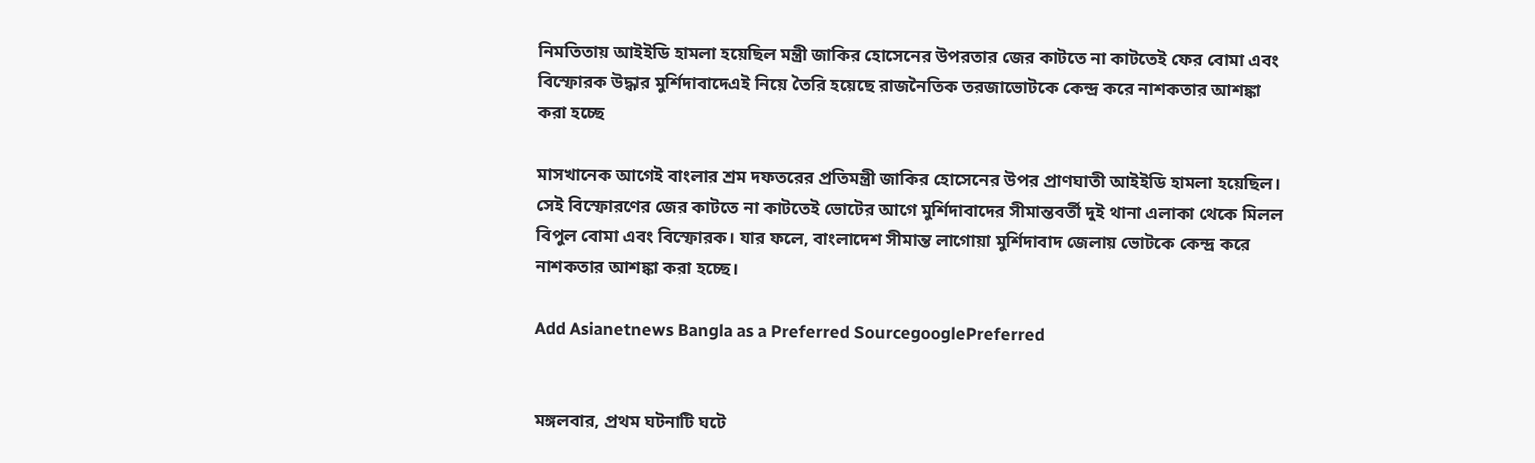নিমতিতায় আইইডি হামলা হয়েছিল মন্ত্রী জাকির হোসেনের উপরতার জের কাটতে না কাটতেই ফের বোমা এবং বিস্ফোরক উদ্ধার মুর্শিদাবাদেএই নিয়ে তৈরি হয়েছে রাজনৈতিক তরজাভোটকে কেন্দ্র করে নাশকতার আশঙ্কা করা হচ্ছে

মাসখানেক আগেই বাংলার শ্রম দফতরের প্রতিমন্ত্রী জাকির হোসেনের উপর প্রাণঘাতী আইইডি হামলা হয়েছিল। সেই বিস্ফোরণের জের কাটতে না কাটতেই ভোটের আগে মুর্শিদাবাদের সীমান্তবর্তী দুই থানা এলাকা থেকে মিলল বিপুল বোমা এবং বিস্ফোরক। যার ফলে, বাংলাদেশ সীমান্ত লাগোয়া মুর্শিদাবাদ জেলায় ভোটকে কেন্দ্র করে নাশকতার আশঙ্কা করা হচ্ছে।

Add Asianetnews Bangla as a Preferred SourcegooglePreferred


মঙ্গলবার, প্রথম ঘটনাটি ঘটে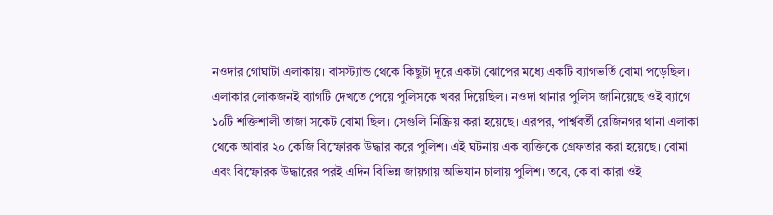নওদার গোঘাটা এলাকায়। বাসস্ট্যান্ড থেকে কিছুটা দূরে একটা ঝোপের মধ্যে একটি ব্যাগভর্তি বোমা পড়েছিল। এলাকার লোকজনই ব্যাগটি দেখতে পেয়ে পুলিসকে খবর দিয়েছিল। নওদা থানার পুলিস জানিয়েছে ওই ব্যাগে ১০টি শক্তিশালী তাজা সকেট বোমা ছিল। সেগুলি নিষ্ক্রিয় করা হয়েছে। এরপর, পার্শ্ববর্তী রেজিনগর থানা এলাকা থেকে আবার ২০ কেজি বিস্ফোরক উদ্ধার করে পুলিশ। এই ঘটনায় এক ব্যক্তিকে গ্রেফতার করা হয়েছে। বোমা এবং বিস্ফোরক উদ্ধারের পরই এদিন বিভিন্ন জায়গায় অভিযান চালায় পুলিশ। তবে, কে বা কারা ওই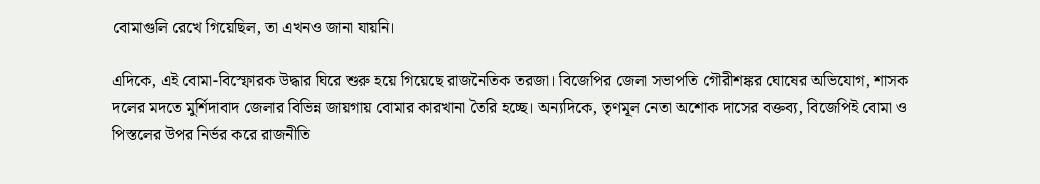বোমাগুলি রেখে গিয়েছিল, তা এখনও জানা যায়নি।

এদিকে, এই বোমা-বিস্ফোরক উদ্ধার ঘিরে শুরু হয়ে গিয়েছে রাজনৈতিক তরজা। বিজেপির জেলা সভাপতি গৌরীশঙ্কর ঘোষের অভিযোগ, শাসক দলের মদতে মুর্শিদাবাদ জেলার বিভিন্ন জায়গায় বোমার কারখানা তৈরি হচ্ছে। অন্যদিকে, তৃণমূল নেতা অশোক দাসের বক্তব্য, বিজেপিই বোমা ও পিস্তলের উপর নির্ভর করে রাজনীতি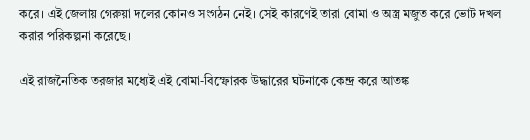করে। এই জেলায় গেরুয়া দলের কোনও সংগঠন নেই। সেই কারণেই তারা বোমা ও অস্ত্র মজুত করে ভোট দখল করার পরিকল্পনা করেছে।

এই রাজনৈতিক তরজার মধ্যেই এই বোমা-বিস্ফোরক উদ্ধারের ঘটনাকে কেন্দ্র করে আতঙ্ক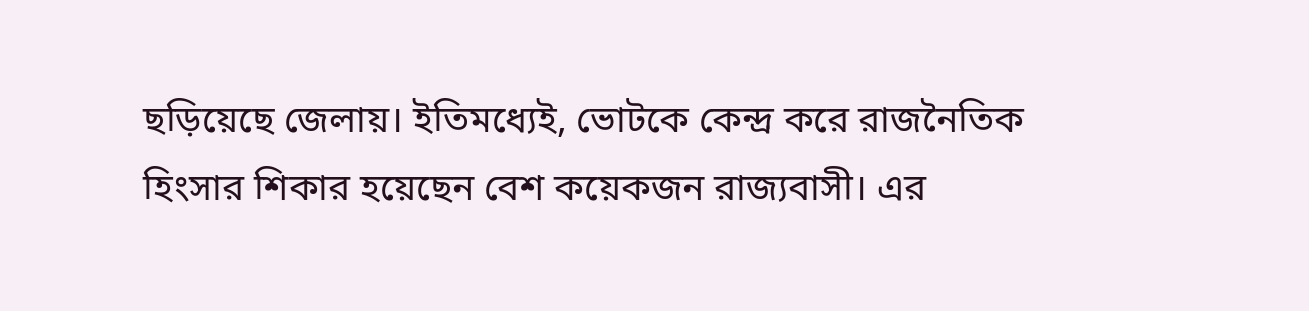ছড়িয়েছে জেলায়। ইতিমধ্যেই, ভোটকে কেন্দ্র করে রাজনৈতিক হিংসার শিকার হয়েছেন বেশ কয়েকজন রাজ্যবাসী। এর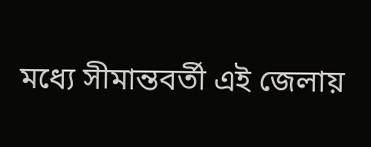মধ্যে সীমান্তবর্তী এই জেলায়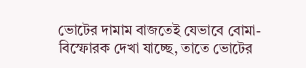ভোটের দামাম বাজতেই যেভাবে বোমা-বিস্ফোরক দেখা যাচ্ছে, তাতে ভোটের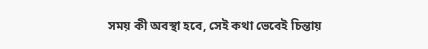সময় কী অবস্থা হবে, সেই কথা ভেবেই চিন্তায়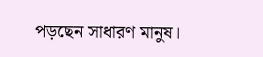পড়ছেন সাধারণ মানুষ।